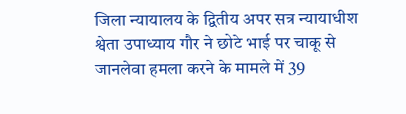जिला न्यायालय के द्वितीय अपर सत्र न्यायाधीश श्वेता उपाध्याय गौर ने छोटे भाई पर चाकू से जानलेवा हमला करने के मामले में 39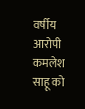वर्षीय आरोपी कमलेश साहू को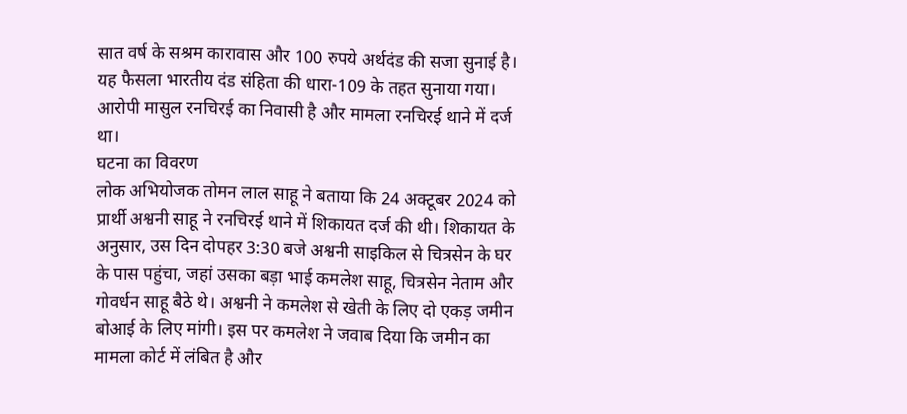सात वर्ष के सश्रम कारावास और 100 रुपये अर्थदंड की सजा सुनाई है। यह फैसला भारतीय दंड संहिता की धारा-109 के तहत सुनाया गया। आरोपी मासुल रनचिरई का निवासी है और मामला रनचिरई थाने में दर्ज था।
घटना का विवरण
लोक अभियोजक तोमन लाल साहू ने बताया कि 24 अक्टूबर 2024 को प्रार्थी अश्वनी साहू ने रनचिरई थाने में शिकायत दर्ज की थी। शिकायत के अनुसार, उस दिन दोपहर 3:30 बजे अश्वनी साइकिल से चित्रसेन के घर के पास पहुंचा, जहां उसका बड़ा भाई कमलेश साहू, चित्रसेन नेताम और गोवर्धन साहू बैठे थे। अश्वनी ने कमलेश से खेती के लिए दो एकड़ जमीन बोआई के लिए मांगी। इस पर कमलेश ने जवाब दिया कि जमीन का मामला कोर्ट में लंबित है और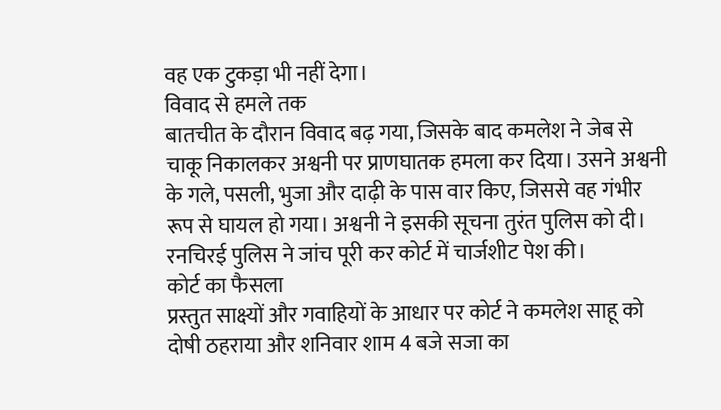वह एक टुकड़ा भी नहीं देगा।
विवाद से हमले तक
बातचीत के दौरान विवाद बढ़ गया, जिसके बाद कमलेश ने जेब से चाकू निकालकर अश्वनी पर प्राणघातक हमला कर दिया। उसने अश्वनी के गले, पसली, भुजा और दाढ़ी के पास वार किए, जिससे वह गंभीर रूप से घायल हो गया। अश्वनी ने इसकी सूचना तुरंत पुलिस को दी। रनचिरई पुलिस ने जांच पूरी कर कोर्ट में चार्जशीट पेश की।
कोर्ट का फैसला
प्रस्तुत साक्ष्यों और गवाहियों के आधार पर कोर्ट ने कमलेश साहू को दोषी ठहराया और शनिवार शाम 4 बजे सजा का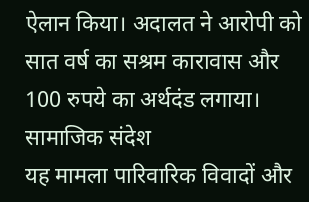ऐलान किया। अदालत ने आरोपी को सात वर्ष का सश्रम कारावास और 100 रुपये का अर्थदंड लगाया।
सामाजिक संदेश
यह मामला पारिवारिक विवादों और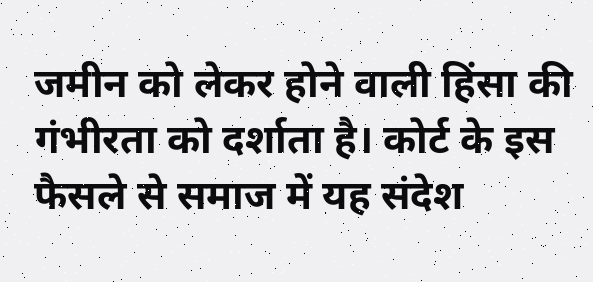जमीन को लेकर होने वाली हिंसा की गंभीरता को दर्शाता है। कोर्ट के इस फैसले से समाज में यह संदेश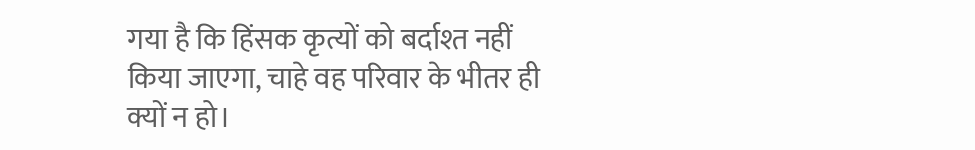गया है कि हिंसक कृत्यों को बर्दाश्त नहीं किया जाएगा, चाहे वह परिवार के भीतर ही क्यों न हो।